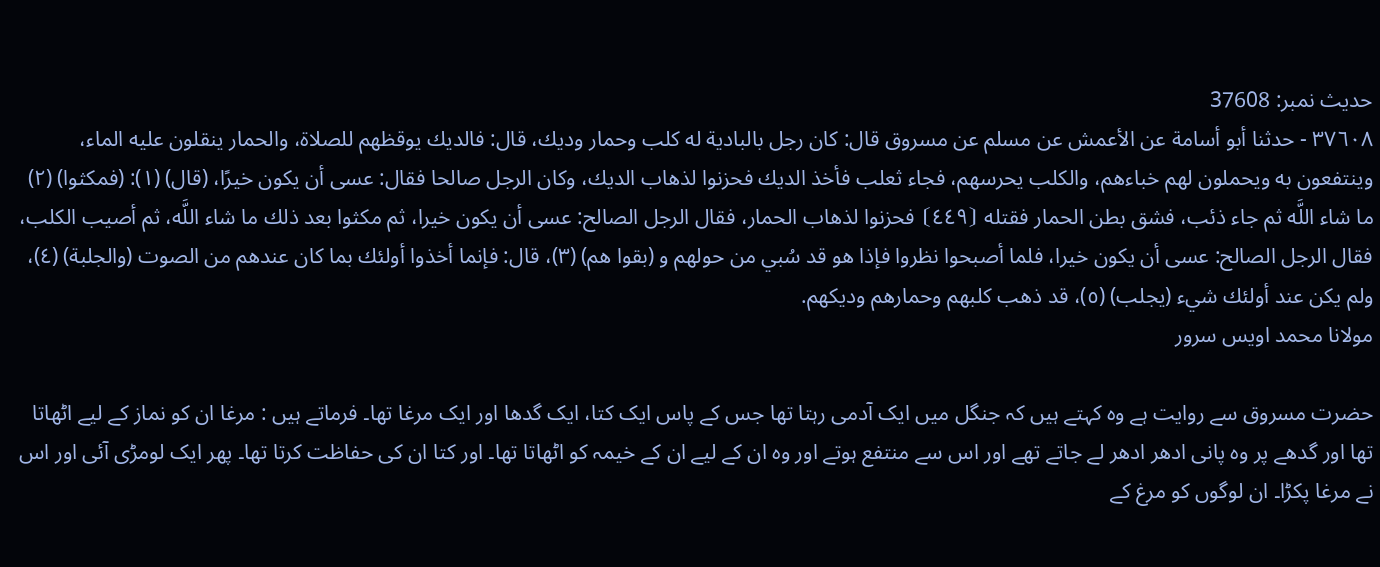حدیث نمبر: 37608
٣٧٦٠٨ - حدثنا أبو أسامة عن الأعمش عن مسلم عن مسروق قال: كان رجل بالبادية له كلب وحمار وديك، قال: فالديك يوقظهم للصلاة، والحمار ينقلون عليه الماء، وينتفعون به ويحملون لهم خباءهم، والكلب يحرسهم، فجاء ثعلب فأخذ الديك فحزنوا لذهاب الديك، وكان الرجل صالحا فقال: عسى أن يكون خيرًا، (قال) (١): (فمكثوا) (٢) ما شاء اللَّه ثم جاء ذئب، فشق بطن الحمار فقتله ⦗٤٤٩⦘ فحزنوا لذهاب الحمار، فقال الرجل الصالح: عسى أن يكون خيرا، ثم مكثوا بعد ذلك ما شاء اللَّه، ثم أصيب الكلب، فقال الرجل الصالح: عسى أن يكون خيرا، فلما أصبحوا نظروا فإذا هو قد سُبي من حولهم و (بقوا هم) (٣)، قال: فإنما أخذوا أولئك بما كان عندهم من الصوت (والجلبة) (٤)، ولم يكن عند أولئك شيء (يجلب) (٥)، قد ذهب كلبهم وحمارهم وديكهم.
مولانا محمد اویس سرور

حضرت مسروق سے روایت ہے وہ کہتے ہیں کہ جنگل میں ایک آدمی رہتا تھا جس کے پاس ایک کتا، ایک گدھا اور ایک مرغا تھا۔ فرماتے ہیں : مرغا ان کو نماز کے لیے اٹھاتا تھا اور گدھے پر وہ پانی ادھر ادھر لے جاتے تھے اور اس سے منتفع ہوتے اور وہ ان کے لیے ان کے خیمہ کو اٹھاتا تھا۔ اور کتا ان کی حفاظت کرتا تھا۔ پھر ایک لومڑی آئی اور اس نے مرغا پکڑا۔ ان لوگوں کو مرغ کے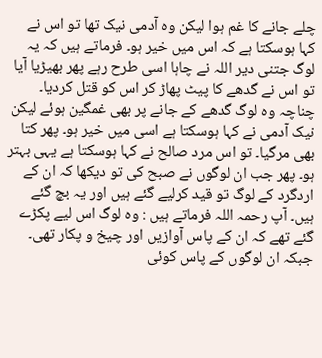چلے جانے کا غم ہوا لیکن وہ آدمی نیک تھا تو اس نے کہا ہوسکتا ہے کہ اس میں خیر ہو۔ فرماتے ہیں کہ یہ لوگ جتنی دیر اللہ نے چاہا اسی طرح رہے پھر بھیڑیا آیا تو اس نے گدھے کا پیٹ پھاڑ کر اس کو قتل کردیا۔ چناچہ وہ لوگ گدھے کے جانے پر بھی غمگین ہوئے لیکن نیک آدمی نے کہا ہوسکتا ہے اسی میں خیر ہو۔ پھر کتا بھی مرگیا۔ تو اس مرد صالح نے کہا ہوسکتا ہے یہی بہتر ہو۔ پھر جب ان لوگوں نے صبح کی تو دیکھا کہ ان کے اردگرد کے لوگ تو قید کرلیے گئے ہیں اور یہ بچ گئے ہیں۔ آپ رحمہ اللہ فرماتے ہیں : وہ لوگ اس لیے پکڑے گئے تھے کہ ان کے پاس آوازیں اور چیخ و پکار تھی۔ جبکہ ان لوگوں کے پاس کوئی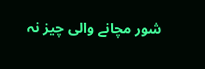شور مچانے والی چیز نہ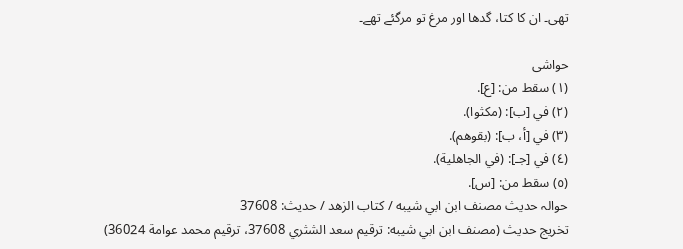تھی۔ ان کا کتا، گدھا اور مرغ تو مرگئے تھے۔

حواشی
(١) سقط من: [ع].
(٢) في [ب]: (مكثوا).
(٣) في [أ، ب]: (بقوهم).
(٤) في [جـ]: (في الجاهلية).
(٥) سقط من: [س].
حوالہ حدیث مصنف ابن ابي شيبه / كتاب الزهد / حدیث: 37608
تخریج حدیث (مصنف ابن ابي شيبه: ترقيم سعد الشثري 37608، ترقيم محمد عوامة 36024)